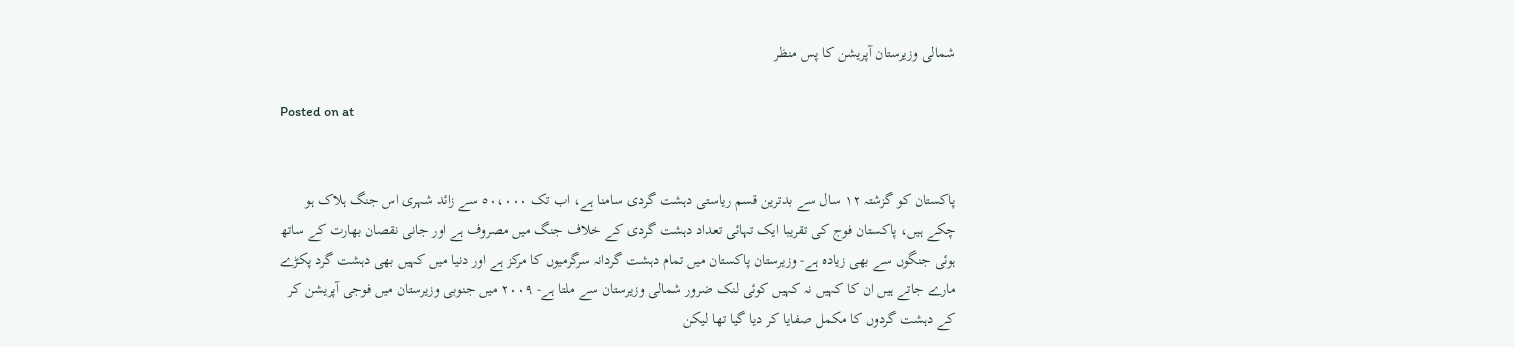شمالی وزیرستان آپریشن کا پس منظر

Posted on at


پاکستان کو گزشتہ ١٢ سال سے بدترین قسم ریاستی دہشت گردی سامنا ہے، اب تک ٥٠،٠٠٠ سے زائد شہری اس جنگ ہلاک ہو چکے ہیں، پاکستان فوج کی تقریبا ایک تہائی تعداد دہشت گردی کے خلاف جنگ میں مصروف ہے اور جانی نقصان بھارت کے ساتھ ہوئی جنگوں سے بھی زیادہ ہے- وزیرستان پاکستان میں تمام دہشت گردانہ سرگرمیوں کا مرکز ہے اور دنیا میں کہیں بھی دہشت گرد پکڑے مارے جاتے ہیں ان کا کہیں نہ کہیں کوئی لنک ضرور شمالی وزیرستان سے ملتا ہے- ٢٠٠٩ میں جنوبی وزیرستان میں فوجی آپریشن کر کے دہشت گردوں کا مکمل صفایا کر دیا گیا تھا لیکن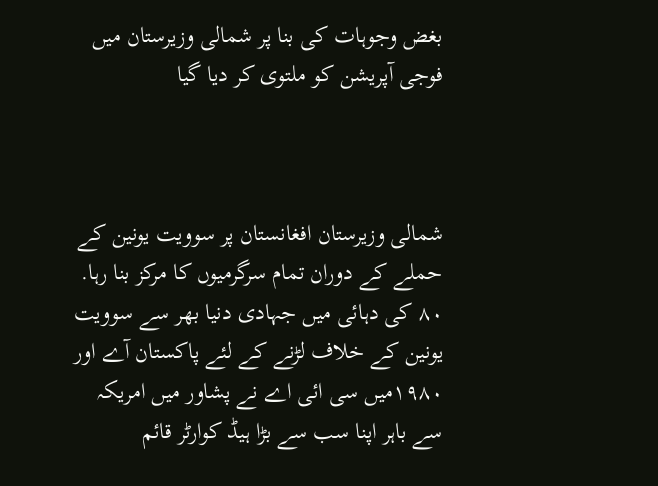بغض وجوہات کی بنا پر شمالی وزیرستان میں فوجی آپریشن کو ملتوی کر دیا گیا



شمالی وزیرستان افغانستان پر سوویت یونین کے حملے کے دوران تمام سرگرمیوں کا مرکز بنا رہا. ٨٠ کی دہائی میں جہادی دنیا بھر سے سوویت یونین کے خلاف لڑنے کے لئے پاکستان آے اور ١٩٨٠میں سی ائی اے نے پشاور میں امریکہ سے باہر اپنا سب سے بڑا ہیڈ کوارٹر قائم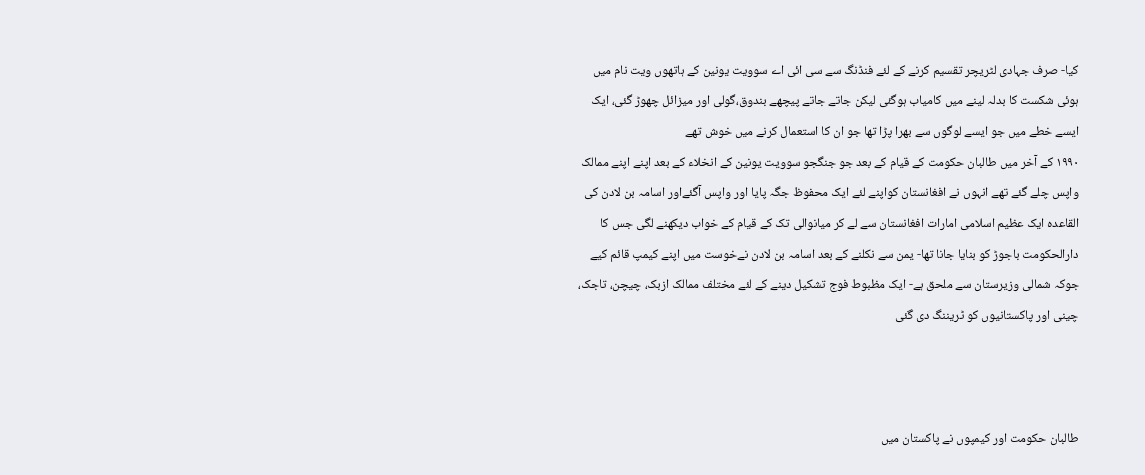کیا- صرف جہادی لٹریچر تقسیم کرنے کے لئے فنڈنگ سے سی ائی اے سوویت یونین کے ہاتھوں ویت نام میں ہوئی شکست کا بدلہ لینے میں کامیاب ہوگئی لیکن جاتے جاتے پیچھے بندوق،گولی اور میزائل چھوڑ گئی، ایک ایسے خطے میں جو ایسے لوگوں سے بھرا پڑا تھا جو ان کا استعمال کرنے میں خوش تھے
١٩٩٠ کے آخر میں طالبان حکومت کے قیام کے بعد جو جنگجو سوویت یونین کے انخلاء کے بعد اپنے اپنے ممالک واپس چلے گئے تھے انہوں نے افغانستان کواپنے لئے ایک محفوظ جگہ پایا اور واپس آگئےاور اسامہ بن لادن کی القاعدہ ایک عظیم اسلامی امارات افغانستان سے لے کر میانوالی تک کے قیام کے خواب دیکھنے لگی جس کا دارالحکومت باجوڑ کو بنایا جانا تھا- یمن سے نکلنے کے بعد اسامہ بن لادن نےخوست میں اپنے کیمپ قائم کیے جوکہ شمالی وزیرستان سے ملحق ہے- ایک مظبوط فوج تشکیل دینے کے لئے مختلف ممالک ازبک، چیچن، تاجک، چینی اور پاکستانیوں کو ٹریننگ دی گئی



طالبان حکومت اور کیمپوں نے پاکستان میں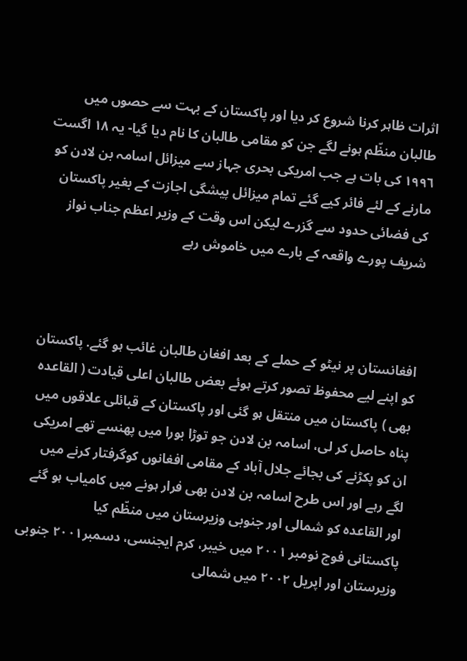اثرات ظاہر کرنا شروع کر دیا اور پاکستان کے بہت سے حصوں میں طالبان منظّم ہونے لگے جن کو مقامی طالبان کا نام دیا گیا- یہ ١٨ اگست ١٩٩٦ کی بات ہے جب امریکی بحری جہاز سے میزائل اسامہ بن لادن کو مارنے کے لئے فائر کیے گئے تمام میزائل پیشگی اجازت کے بغیر پاکستان کی فضائی حدود سے گزرے لیکن اس وقت کے وزیر اعظم جناب نواز شریف پورے واقعہ کے بارے میں خاموش رہے



افغانستان پر نیٹو کے حملے کے بعد افغان طالبان غائب ہو گئے. پاکستان کو اپنے لیے محفوظ تصور کرتے ہوئے بعض طالبان اعلی قیادت ( القاعدہ بھی ) پاکستان میں منتقل ہو گئی اور پاکستان کے قبائلی علاقوں میں پناہ حاصل کر لی، اسامہ بن لادن جو توڑا بورا میں پھنسے تھے امریکی ان کو پکڑنے کی بجائے جلال آباد کے مقامی افغانوں کوگرفتار کرنے میں لگے رہے اور اس طرح اسامہ بن لادن بھی فرار ہونے میں کامیاب ہو گئے اور القاعدہ کو شمالی اور جنوبی وزیرستان میں منظّم کیا
پاکستانی فوج نومبر ٢٠٠١ میں خیبر، کرم ایجنسی، دسمبر٢٠٠١ جنوبی وزیرستان اور اپریل ٢٠٠٢ میں شمالی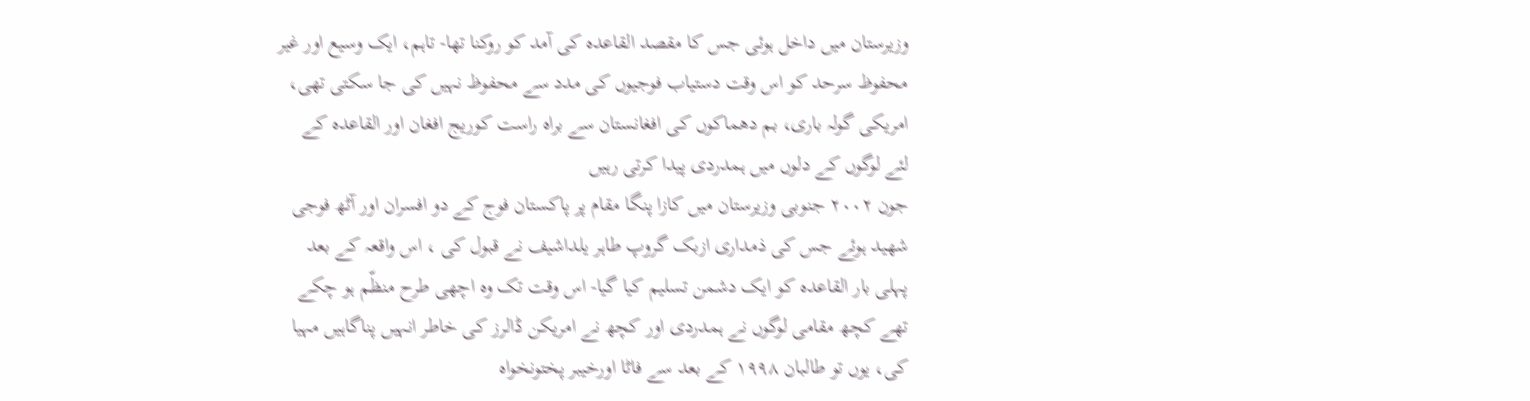وزیرستان میں داخل ہوئی جس کا مقصد القاعدہ کی آمد کو روکنا تھا- تاہم، ایک وسیع اور غیر محفوظ سرحد کو اس وقت دستیاب فوجیوں کی مدد سے محفوظ نہیں کی جا سکتی تھی، امریکی گولہ باری، بم دھماکوں کی افغانستان سے براہ راست کوریج افغان اور القاعدہ کے لئے لوگوں کے دلوں میں ہمدردی پیدا کرتی رہیں
جون ٢٠٠٢ جنوبی وزیرستان میں کازا پنگا مقام پر پاکستان فوج کے دو افسران اور آٹھ فوجی شھید ہوئے جس کی ذمداری ازبک گروپ طاہر یلداشیف نے قبول کی ، اس واقعہ کے بعد پہلی بار القاعدہ کو ایک دشمن تسلیم کیا گیا- اس وقت تک وہ اچھی طرح منظّم ہو چکے تھے کچھ مقامی لوگوں نے ہمدردی اور کچھ نے امریکن ڈالرز کی خاطر انہیں پناگاہیں مہیا کی، یوں تو طالبان ١٩٩٨ کے بعد سے فاٹا اورخیبر پختونخواہ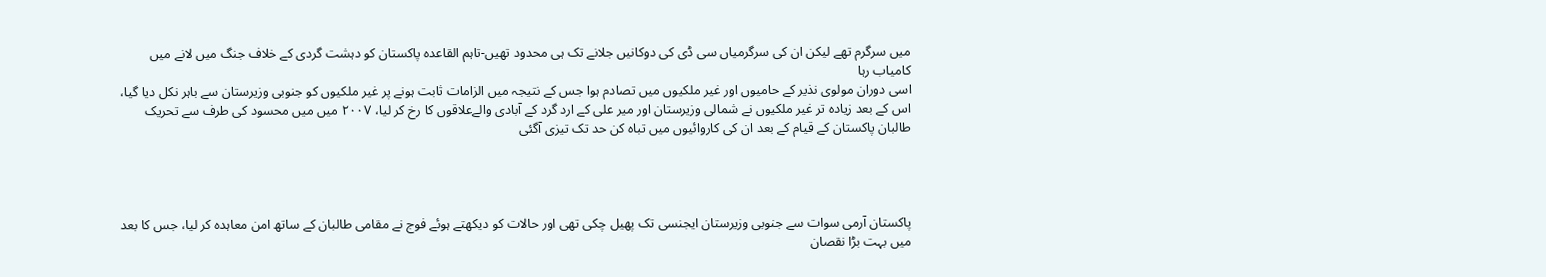میں سرگرم تھے لیکن ان کی سرگرمیاں سی ڈی کی دوکانیں جلانے تک ہی محدود تھیں-تاہم القاعدہ پاکستان کو دہشت گردی کے خلاف جنگ میں لانے میں کامیاب رہا
اسی دوران مولوی نذیر کے حامیوں اور غیر ملکیوں میں تصادم ہوا جس کے نتیجہ میں الزامات ثابت ہونے پر غیر ملکیوں کو جنوبی وزیرستان سے باہر نکل دیا گیا، اس کے بعد زیادہ تر غیر ملکیوں نے شمالی وزیرستان اور میر علی کے ارد گرد کے آبادی والےعلاقوں کا رخ کر لیا، ٢٠٠٧ میں میں محسود کی طرف سے تحریک طالبان پاکستان کے قیام کے بعد ان کی کاروائیوں میں تباہ کن حد تک تیزی آگئی




پاکستان آرمی سوات سے جنوبی وزیرستان ایجنسی تک پھیل چکی تھی اور حالات کو دیکھتے ہوئے فوج نے مقامی طالبان کے ساتھ امن معاہدہ کر لیا، جس کا بعد میں بہت بڑا نقصان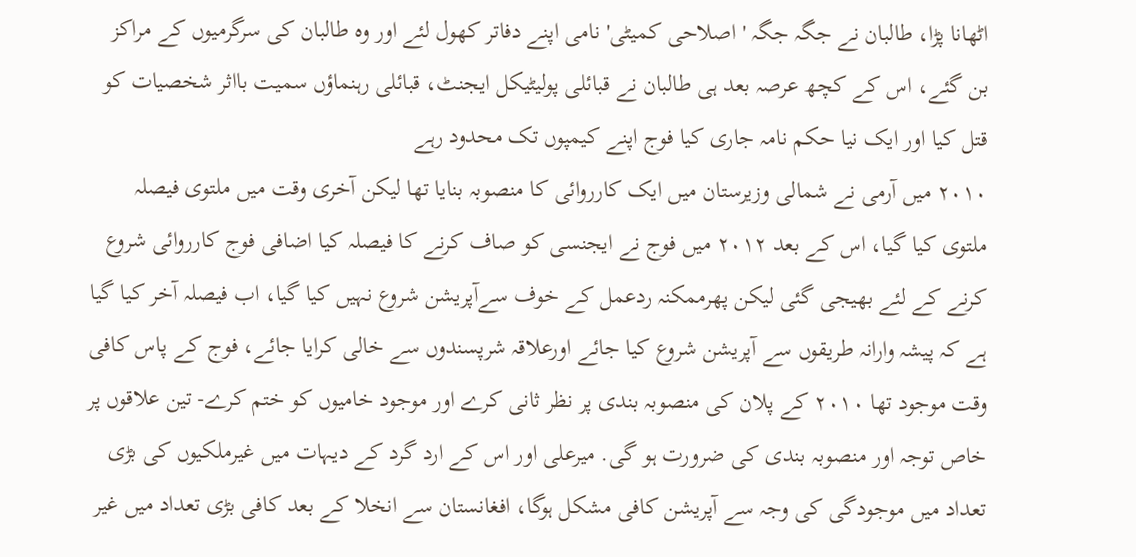اٹھانا پڑا، طالبان نے جگہ جگہ 'اصلاحی کمیٹی' نامی اپنے دفاتر کھول لئے اور وہ طالبان کی سرگرمیوں کے مراکز بن گئے، اس کے کچھ عرصہ بعد ہی طالبان نے قبائلی پولیٹیکل ایجنٹ، قبائلی رہنماؤں سمیت بااثر شخصیات کو قتل کیا اور ایک نیا حکم نامہ جاری کیا فوج اپنے کیمپوں تک محدود رہے
٢٠١٠ میں آرمی نے شمالی وزیرستان میں ایک کارروائی کا منصوبہ بنایا تھا لیکن آخری وقت میں ملتوی فیصلہ ملتوی کیا گیا، اس کے بعد ٢٠١٢ میں فوج نے ایجنسی کو صاف کرنے کا فیصلہ کیا اضافی فوج کارروائی شروع کرنے کے لئے بھیجی گئی لیکن پھرممکنہ ردعمل کے خوف سےآپریشن شروع نہیں کیا گیا، اب فیصلہ آخر کیا گیا ہے کہ پیشہ وارانہ طریقوں سے آپریشن شروع کیا جائے اورعلاقہ شرپسندوں سے خالی کرایا جائے، فوج کے پاس کافی وقت موجود تھا ٢٠١٠ کے پلان کی منصوبہ بندی پر نظر ثانی کرے اور موجود خامیوں کو ختم کرے- تین علاقوں پر خاص توجہ اور منصوبہ بندی کی ضرورت ہو گی. میرعلی اور اس کے ارد گرد کے دیہات میں غیرملکیوں کی بڑی تعداد میں موجودگی کی وجہ سے آپریشن کافی مشکل ہوگا، افغانستان سے انخلا کے بعد کافی بڑی تعداد میں غیر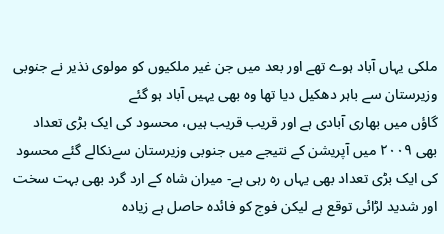ملکی یہاں آباد ہوے تھے اور بعد میں جن غیر ملکیوں کو مولوی نذیر نے جنوبی وزیرستان سے باہر دھکیل دیا تھا وہ بھی یہیں آباد ہو گئے
گاؤں میں بھاری آبادی ہے اور قریب قریب ہیں، محسود کی ایک بڑی تعداد بھی ٢٠٠٩ میں آپریشن کے نتیجے میں جنوبی وزیرستان سےنکالے گئے محسود کی ایک بڑی تعداد بھی یہاں رہ رہی ہے- میران شاہ کے ارد گرد بھی بہت سخت اور شدید لڑائی توقع ہے لیکن فوج کو فائدہ حاصل ہے زیادہ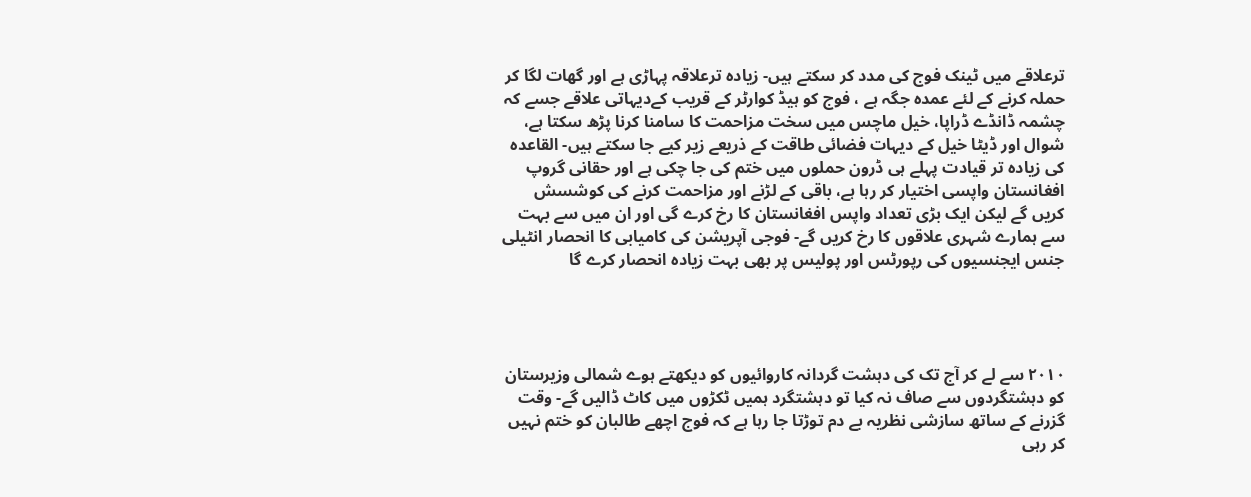ترعلاقے میں ٹینک فوج کی مدد کر سکتے ہیں- زیادہ ترعلاقہ پہاڑی ہے اور گھات لگا کر حملہ کرنے کے لئے عمدہ جگہ ہے ، فوج کو ہیڈ کوارٹر کے قریب کےدیہاتی علاقے جسے کہ چشمہ ڈانڈے ڈراپا، خیل ماچس میں سخت مزاحمت کا سامنا کرنا پڑھ سکتا ہے، شوال اور ڈیٹا خیل کے دیہات فضائی طاقت کے ذریعے زیر کیے جا سکتے ہیں- القاعدہ کی زیادہ تر قیادت پہلے ہی ڈرون حملوں میں ختم کی جا چکی ہے اور حقانی گروپ افغانستان واپسی اختیار کر رہا ہے، باقی کے لڑنے اور مزاحمت کرنے کی کوشسش کریں گے لیکن ایک بڑی تعداد واپس افغانستان کا رخ کرے گی اور ان میں سے بہت سے ہمارے شہری علاقوں کا رخ کریں گے- فوجی آپریشن کی کامیابی کا انحصار انٹیلی جنس ایجنسیوں کی رپورٹس اور پولیس پر بھی بہت زیادہ انحصار کرے گا




٢٠١٠ سے لے کر آج تک کی دہشت گردانہ کاروائیوں کو دیکھتے ہوے شمالی وزیرستان کو دہشتگردوں سے صاف نہ کیا تو دہشتگرد ہمیں ٹکڑوں میں کاٹ ڈالیں گے- وقت گزرنے کے ساتھ سازشی نظریہ بے دم توڑتا جا رہا ہے کہ فوج اچھے طالبان کو ختم نہیں کر رہی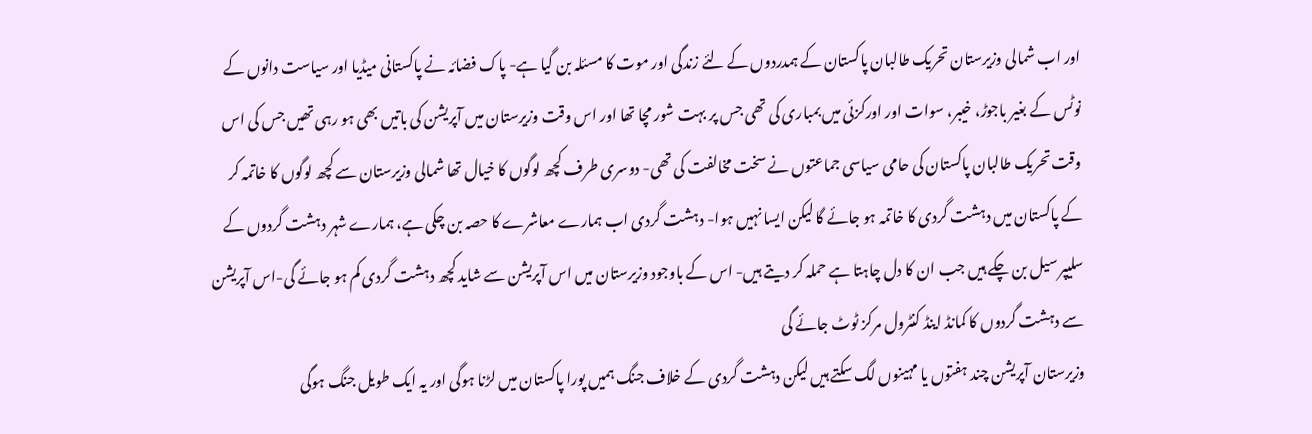اور اب شمالی وزیرستان تحریک طالبان پاکستان کے ہمدردوں کے لئے زندگی اور موت کا مسئلہ بن گیا ہے- پاک فضائہ نے پاکستانی میڈیا اور سیاست دانوں کے نوٹس کے بغیر باجوڑ، خیبر، سوات اور اورکزئی میں بمباری کی تھی جس پر بہت شور مچا تھا اور اس وقت وزیرستان میں آپریشن کی باتیں بھی ہو رہی تھیں جس کی اس وقت تحریک طالبان پاکستان کی حامی سیاسی جماعتوں نے سخت مخالفت کی تھی- دوسری طرف کچھ لوگوں کا خیال تھا شمالی وزیرستان سے کچھ لوگوں کا خاتمہ کر کے پاکستان میں دہشت گردی کا خاتمہ ہو جائے گا لیکن ایسا نہیں ہوا- دہشت گردی اب ہمارے معاشرے کا حصہ بن چکی ہے، ہمارے شہر دہشت گردوں کے سلیپر سیل بن چکے ہیں جب ان کا دل چاہتا ہے حملہ کر دیتے ہیں- اس کے باوجود وزیرستان میں اس آپریشن سے شاید کچھ دہشت گردی کم ہو جائے گی-اس آپریشن سے دہشت گردوں کا کمانڈ اینڈ کنٹرول مرکز ٹوٹ جائے گی
وزیرستان آپریشن چند ہفتوں یا مہینوں لگ سکتے ہیں لیکن دہشت گردی کے خلاف جنگ ہمیں پورا پاکستان میں لڑنا ہوگی اور یہ ایک طویل جنگ ہوگی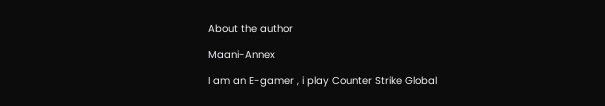About the author

Maani-Annex

I am an E-gamer , i play Counter Strike Global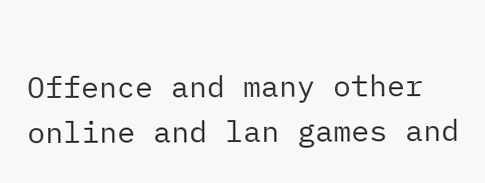Offence and many other online and lan games and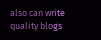also can write quality blogs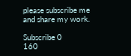please subscribe me and share my work.

Subscribe 0
160